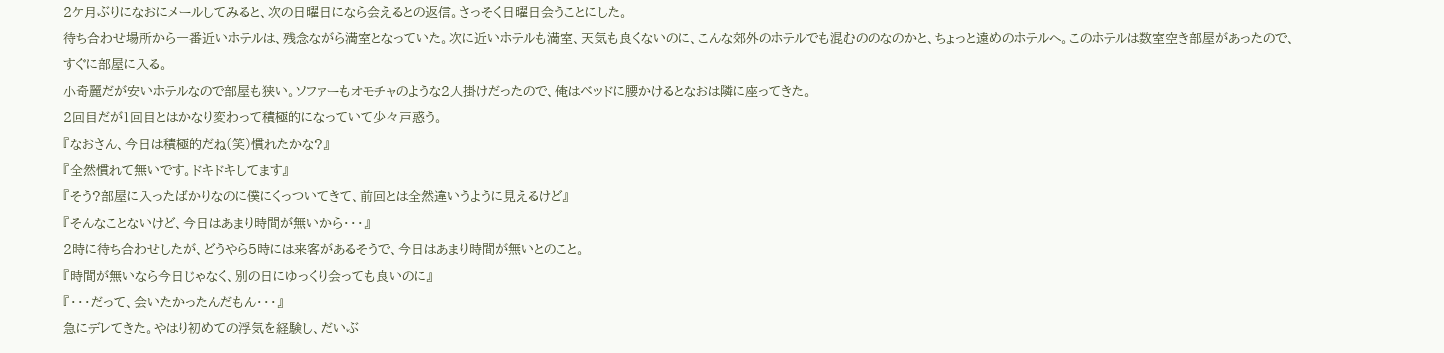2ケ月ぶりになおにメールしてみると、次の日曜日になら会えるとの返信。さっそく日曜日会うことにした。
待ち合わせ場所から一番近いホテルは、残念ながら満室となっていた。次に近いホテルも満室、天気も良くないのに、こんな郊外のホテルでも混むののなのかと、ちょっと遠めのホテルへ。このホテルは数室空き部屋があったので、すぐに部屋に入る。
小奇麗だが安いホテルなので部屋も狭い。ソファーもオモチャのような2人掛けだったので、俺はベッドに腰かけるとなおは隣に座ってきた。
2回目だが1回目とはかなり変わって積極的になっていて少々戸惑う。
『なおさん、今日は積極的だね(笑)慣れたかな?』
『全然慣れて無いです。ドキドキしてます』
『そう?部屋に入ったばかりなのに僕にくっついてきて、前回とは全然違いうように見えるけど』
『そんなことないけど、今日はあまり時間が無いから・・・』
2時に待ち合わせしたが、どうやら5時には来客があるそうで、今日はあまり時間が無いとのこと。
『時間が無いなら今日じゃなく、別の日にゆっくり会っても良いのに』
『・・・だって、会いたかったんだもん・・・』
急にデレてきた。やはり初めての浮気を経験し、だいぶ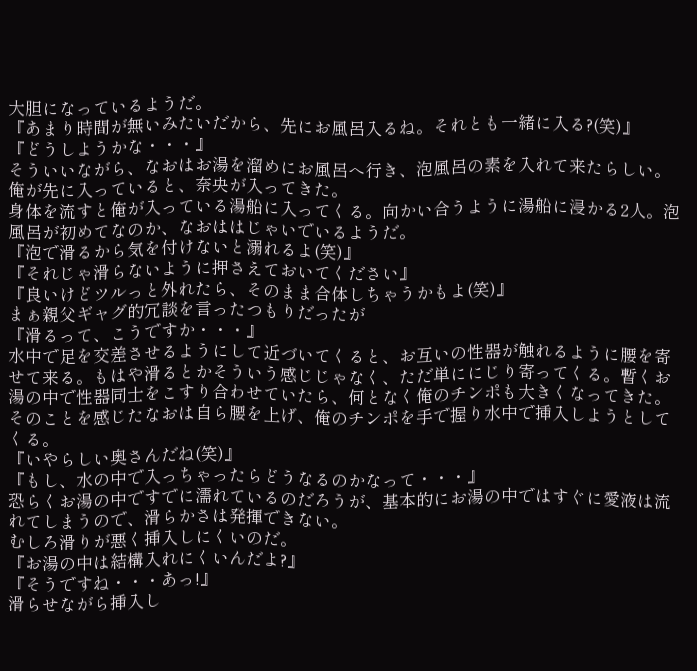大胆になっているようだ。
『あまり時間が無いみたいだから、先にお風呂入るね。それとも一緒に入る?(笑)』
『どうしようかな・・・』
そういいながら、なおはお湯を溜めにお風呂へ行き、泡風呂の素を入れて来たらしい。
俺が先に入っていると、奈央が入ってきた。
身体を流すと俺が入っている湯船に入ってくる。向かい合うように湯船に浸かる2人。泡風呂が初めてなのか、なおははじゃいでいるようだ。
『泡で滑るから気を付けないと溺れるよ(笑)』
『それじゃ滑らないように押さえておいてください』
『良いけどツルっと外れたら、そのまま合体しちゃうかもよ(笑)』
まぁ親父ギャグ的冗談を言ったつもりだったが
『滑るって、こうですか・・・』
水中で足を交差させるようにして近づいてくると、お互いの性器が触れるように腰を寄せて来る。もはや滑るとかそういう感じじゃなく、ただ単ににじり寄ってくる。暫くお湯の中で性器同士をこすり合わせていたら、何となく俺のチンポも大きくなってきた。
そのことを感じたなおは自ら腰を上げ、俺のチンポを手で握り水中で挿入しようとしてくる。
『いやらしい奥さんだね(笑)』
『もし、水の中で入っちゃったらどうなるのかなって・・・』
恐らくお湯の中ですでに濡れているのだろうが、基本的にお湯の中ではすぐに愛液は流れてしまうので、滑らかさは発揮できない。
むしろ滑りが悪く挿入しにくいのだ。
『お湯の中は結構入れにくいんだよ?』
『そうですね・・・あっ!』
滑らせながら挿入し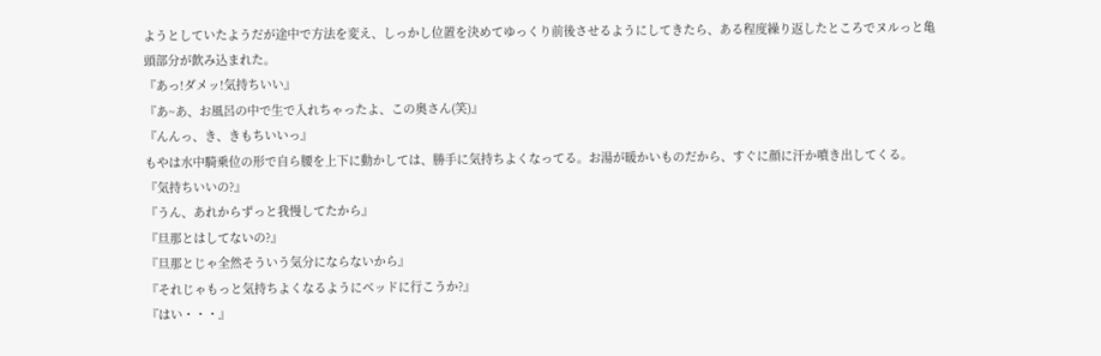ようとしていたようだが途中で方法を変え、しっかし位置を決めてゆっくり前後させるようにしてきたら、ある程度繰り返したところでヌルっと亀頭部分が飲み込まれた。
『あっ!ダメッ!気持ちいい』
『あ~あ、お風呂の中で生で入れちゃったよ、この奥さん(笑)』
『んんっ、き、きもちいいっ』
もやは水中騎乗位の形で自ら腰を上下に動かしては、勝手に気持ちよくなってる。お湯が暖かいものだから、すぐに顔に汗か噴き出してくる。
『気持ちいいの?』
『うん、あれからずっと我慢してたから』
『旦那とはしてないの?』
『旦那とじゃ全然そういう気分にならないから』
『それじゃもっと気持ちよくなるようにベッドに行こうか?』
『はい・・・』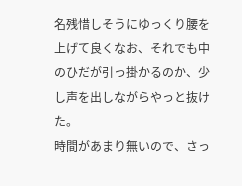名残惜しそうにゆっくり腰を上げて良くなお、それでも中のひだが引っ掛かるのか、少し声を出しながらやっと抜けた。
時間があまり無いので、さっ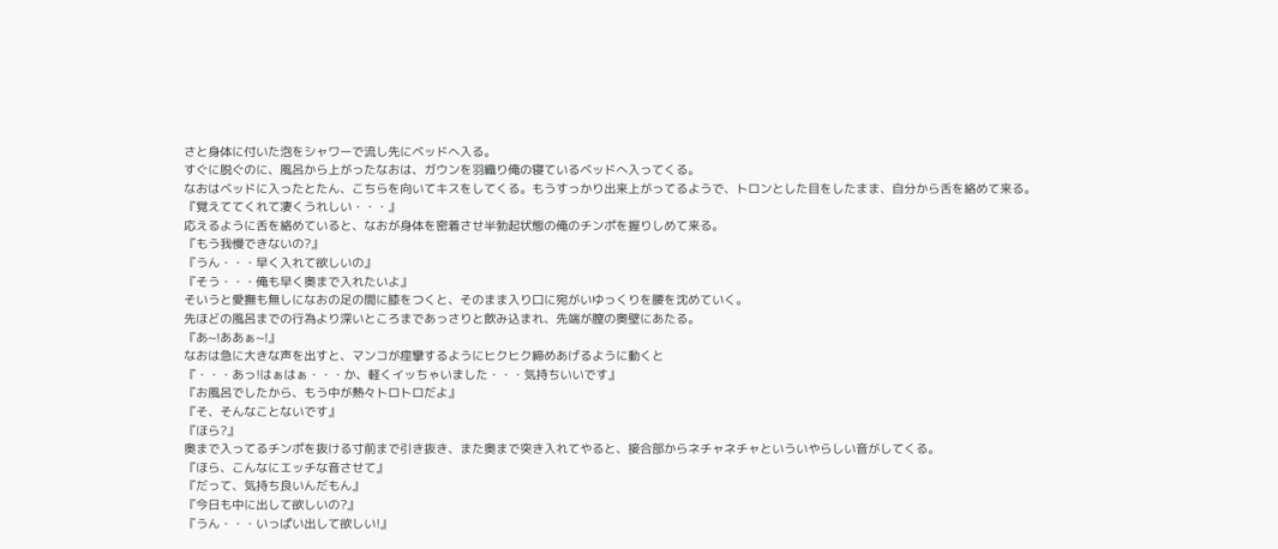さと身体に付いた泡をシャワーで流し先にベッドへ入る。
すぐに脱ぐのに、風呂から上がったなおは、ガウンを羽織り俺の寝ているベッドへ入ってくる。
なおはベッドに入ったとたん、こちらを向いてキスをしてくる。もうすっかり出来上がってるようで、トロンとした目をしたまま、自分から舌を絡めて来る。
『覚えててくれて凄くうれしい・・・』
応えるように舌を絡めていると、なおが身体を密着させ半勃起状態の俺のチンポを握りしめて来る。
『もう我慢できないの?』
『うん・・・早く入れて欲しいの』
『そう・・・俺も早く奥まで入れたいよ』
そいうと愛撫も無しになおの足の間に膝をつくと、そのまま入り口に宛がいゆっくりを腰を沈めていく。
先ほどの風呂までの行為より深いところまであっさりと飲み込まれ、先端が膣の奥壁にあたる。
『あ~!ああぁ~!』
なおは急に大きな声を出すと、マンコが痙攣するようにヒクヒク締めあげるように動くと
『・・・あっ!はぁはぁ・・・か、軽くイッちゃいました・・・気持ちいいです』
『お風呂でしたから、もう中が熱々トロトロだよ』
『そ、そんなことないです』
『ほら?』
奥まで入ってるチンポを抜ける寸前まで引き抜き、また奥まで突き入れてやると、接合部からネチャネチャといういやらしい音がしてくる。
『ほら、こんなにエッチな音させて』
『だって、気持ち良いんだもん』
『今日も中に出して欲しいの?』
『うん・・・いっぱい出して欲しい!』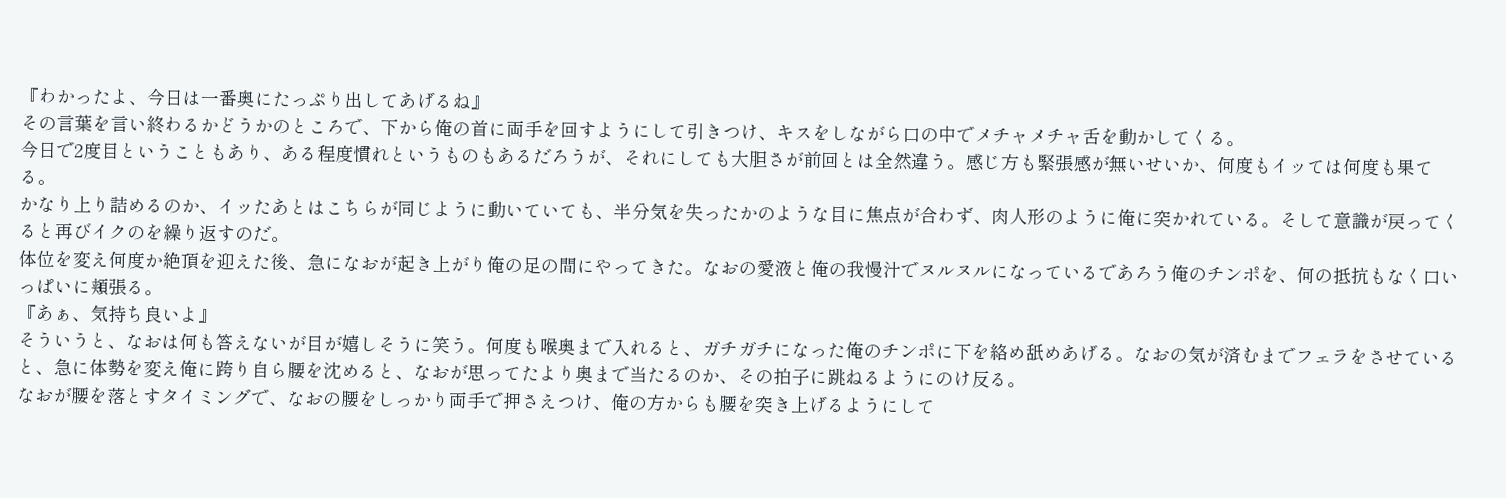『わかったよ、今日は一番奥にたっぷり出してあげるね』
その言葉を言い終わるかどうかのところで、下から俺の首に両手を回すようにして引きつけ、キスをしながら口の中でメチャメチャ舌を動かしてくる。
今日で2度目ということもあり、ある程度慣れというものもあるだろうが、それにしても大胆さが前回とは全然違う。感じ方も緊張感が無いせいか、何度もイッては何度も果てる。
かなり上り詰めるのか、イッたあとはこちらが同じように動いていても、半分気を失ったかのような目に焦点が合わず、肉人形のように俺に突かれている。そして意識が戻ってくると再びイクのを繰り返すのだ。
体位を変え何度か絶頂を迎えた後、急になおが起き上がり俺の足の間にやってきた。なおの愛液と俺の我慢汁でヌルヌルになっているであろう俺のチンポを、何の抵抗もなく口いっぱいに頬張る。
『あぁ、気持ち良いよ』
そういうと、なおは何も答えないが目が嬉しそうに笑う。何度も喉奥まで入れると、ガチガチになった俺のチンポに下を絡め舐めあげる。なおの気が済むまでフェラをさせていると、急に体勢を変え俺に跨り自ら腰を沈めると、なおが思ってたより奥まで当たるのか、その拍子に跳ねるようにのけ反る。
なおが腰を落とすタイミングで、なおの腰をしっかり両手で押さえつけ、俺の方からも腰を突き上げるようにして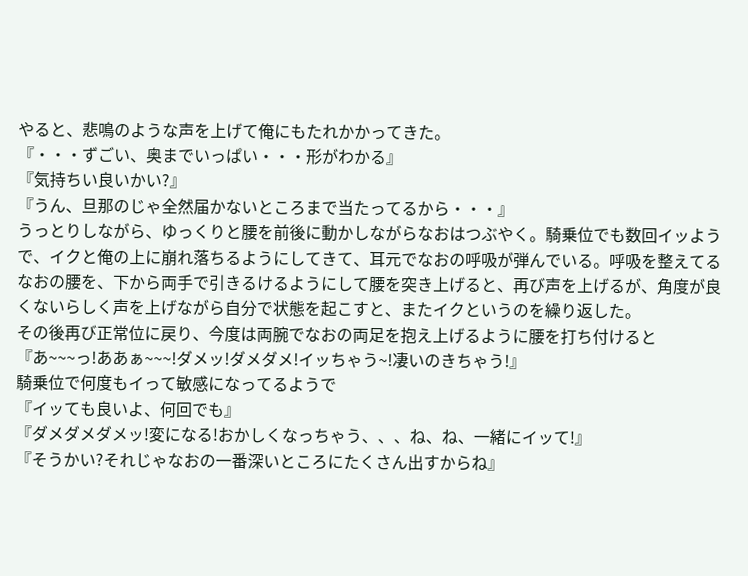やると、悲鳴のような声を上げて俺にもたれかかってきた。
『・・・ずごい、奥までいっぱい・・・形がわかる』
『気持ちい良いかい?』
『うん、旦那のじゃ全然届かないところまで当たってるから・・・』
うっとりしながら、ゆっくりと腰を前後に動かしながらなおはつぶやく。騎乗位でも数回イッようで、イクと俺の上に崩れ落ちるようにしてきて、耳元でなおの呼吸が弾んでいる。呼吸を整えてるなおの腰を、下から両手で引きるけるようにして腰を突き上げると、再び声を上げるが、角度が良くないらしく声を上げながら自分で状態を起こすと、またイクというのを繰り返した。
その後再び正常位に戻り、今度は両腕でなおの両足を抱え上げるように腰を打ち付けると
『あ~~~っ!ああぁ~~~!ダメッ!ダメダメ!イッちゃう~!凄いのきちゃう!』
騎乗位で何度もイって敏感になってるようで
『イッても良いよ、何回でも』
『ダメダメダメッ!変になる!おかしくなっちゃう、、、ね、ね、一緒にイッて!』
『そうかい?それじゃなおの一番深いところにたくさん出すからね』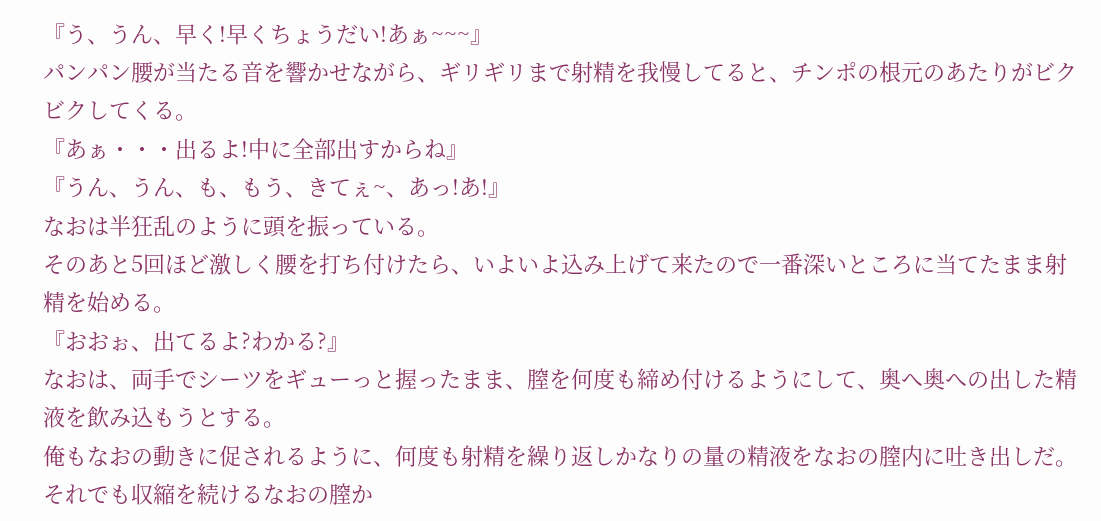『う、うん、早く!早くちょうだい!あぁ~~~』
パンパン腰が当たる音を響かせながら、ギリギリまで射精を我慢してると、チンポの根元のあたりがビクビクしてくる。
『あぁ・・・出るよ!中に全部出すからね』
『うん、うん、も、もう、きてぇ~、あっ!あ!』
なおは半狂乱のように頭を振っている。
そのあと5回ほど激しく腰を打ち付けたら、いよいよ込み上げて来たので一番深いところに当てたまま射精を始める。
『おおぉ、出てるよ?わかる?』
なおは、両手でシーツをギューっと握ったまま、膣を何度も締め付けるようにして、奥へ奥への出した精液を飲み込もうとする。
俺もなおの動きに促されるように、何度も射精を繰り返しかなりの量の精液をなおの膣内に吐き出しだ。
それでも収縮を続けるなおの膣か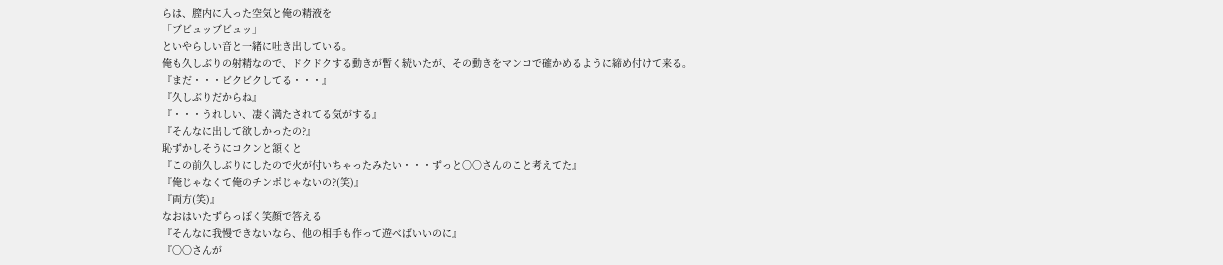らは、膣内に入った空気と俺の精液を
「ブビュッブビュッ」
といやらしい音と一緒に吐き出している。
俺も久しぶりの射精なので、ドクドクする動きが暫く続いたが、その動きをマンコで確かめるように締め付けて来る。
『まだ・・・ビクビクしてる・・・』
『久しぶりだからね』
『・・・うれしい、凄く満たされてる気がする』
『そんなに出して欲しかったの?』
恥ずかしそうにコクンと頷くと
『この前久しぶりにしたので火が付いちゃったみたい・・・ずっと〇〇さんのこと考えてた』
『俺じゃなくて俺のチンポじゃないの?(笑)』
『両方(笑)』
なおはいたずらっぽく笑顔で答える
『そんなに我慢できないなら、他の相手も作って遊べばいいのに』
『〇〇さんが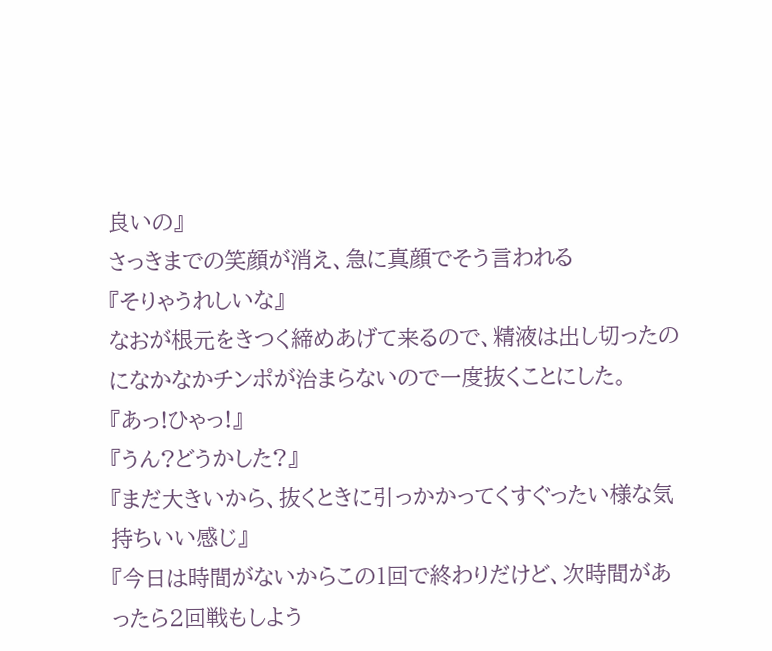良いの』
さっきまでの笑顔が消え、急に真顔でそう言われる
『そりゃうれしいな』
なおが根元をきつく締めあげて来るので、精液は出し切ったのになかなかチンポが治まらないので一度抜くことにした。
『あっ!ひゃっ!』
『うん?どうかした?』
『まだ大きいから、抜くときに引っかかってくすぐったい様な気持ちいい感じ』
『今日は時間がないからこの1回で終わりだけど、次時間があったら2回戦もしよう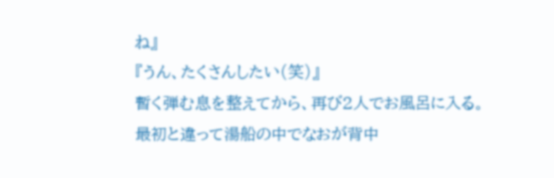ね』
『うん、たくさんしたい(笑)』
暫く弾む息を整えてから、再び2人でお風呂に入る。
最初と違って湯船の中でなおが背中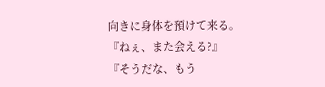向きに身体を預けて来る。
『ねぇ、また会える?』
『そうだな、もう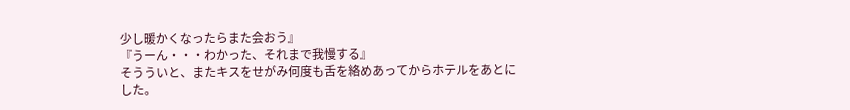少し暖かくなったらまた会おう』
『うーん・・・わかった、それまで我慢する』
そうういと、またキスをせがみ何度も舌を絡めあってからホテルをあとにした。